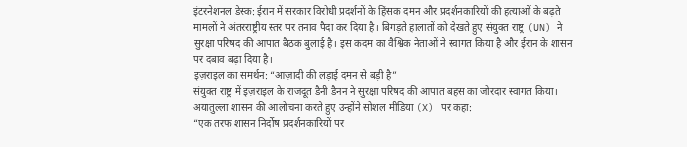इंटरनेशनल डेस्क: ईरान में सरकार विरोधी प्रदर्शनों के हिंसक दमन और प्रदर्शनकारियों की हत्याओं के बढ़ते मामलों ने अंतरराष्ट्रीय स्तर पर तनाव पैदा कर दिया है। बिगड़ते हालातों को देखते हुए संयुक्त राष्ट्र (UN) ने सुरक्षा परिषद की आपात बैठक बुलाई है। इस कदम का वैश्विक नेताओं ने स्वागत किया है और ईरान के शासन पर दबाव बढ़ा दिया है।
इज़राइल का समर्थन: “आज़ादी की लड़ाई दमन से बड़ी है”
संयुक्त राष्ट्र में इज़राइल के राजदूत डैनी डैनन ने सुरक्षा परिषद की आपात बहस का जोरदार स्वागत किया। अयातुल्ला शासन की आलोचना करते हुए उन्होंने सोशल मीडिया (X) पर कहा:
“एक तरफ शासन निर्दोष प्रदर्शनकारियों पर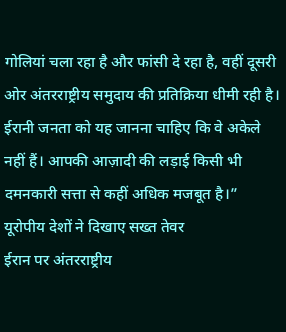गोलियां चला रहा है और फांसी दे रहा है, वहीं दूसरी ओर अंतरराष्ट्रीय समुदाय की प्रतिक्रिया धीमी रही है। ईरानी जनता को यह जानना चाहिए कि वे अकेले नहीं हैं। आपकी आज़ादी की लड़ाई किसी भी दमनकारी सत्ता से कहीं अधिक मजबूत है।”
यूरोपीय देशों ने दिखाए सख्त तेवर
ईरान पर अंतरराष्ट्रीय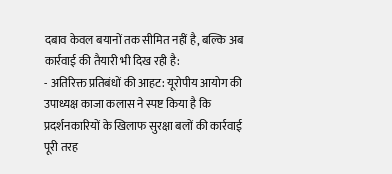दबाव केवल बयानों तक सीमित नहीं है, बल्कि अब कार्रवाई की तैयारी भी दिख रही है:
- अतिरिक्त प्रतिबंधों की आहट: यूरोपीय आयोग की उपाध्यक्ष काजा कलास ने स्पष्ट किया है कि प्रदर्शनकारियों के खिलाफ सुरक्षा बलों की कार्रवाई पूरी तरह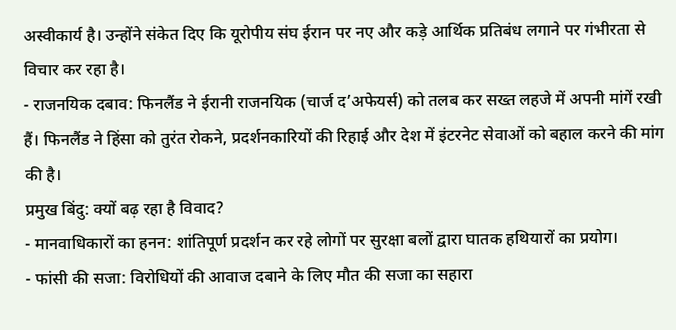अस्वीकार्य है। उन्होंने संकेत दिए कि यूरोपीय संघ ईरान पर नए और कड़े आर्थिक प्रतिबंध लगाने पर गंभीरता से विचार कर रहा है।
- राजनयिक दबाव: फिनलैंड ने ईरानी राजनयिक (चार्ज द’अफेयर्स) को तलब कर सख्त लहजे में अपनी मांगें रखी हैं। फिनलैंड ने हिंसा को तुरंत रोकने, प्रदर्शनकारियों की रिहाई और देश में इंटरनेट सेवाओं को बहाल करने की मांग की है।
प्रमुख बिंदु: क्यों बढ़ रहा है विवाद?
- मानवाधिकारों का हनन: शांतिपूर्ण प्रदर्शन कर रहे लोगों पर सुरक्षा बलों द्वारा घातक हथियारों का प्रयोग।
- फांसी की सजा: विरोधियों की आवाज दबाने के लिए मौत की सजा का सहारा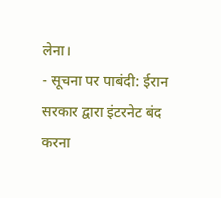लेना।
- सूचना पर पाबंदी: ईरान सरकार द्वारा इंटरनेट बंद करना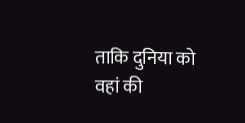ताकि दुनिया को वहां की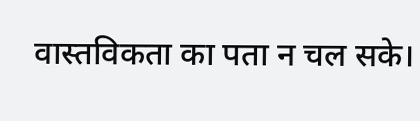वास्तविकता का पता न चल सके।